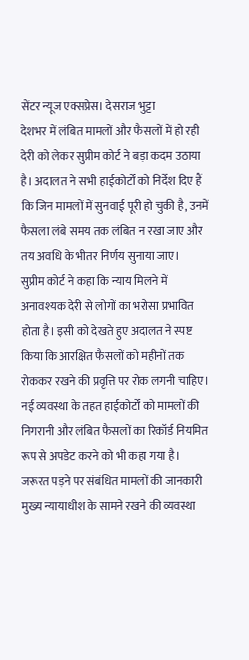सेंटर न्यूज एक्सप्रेस। देसराज भुट्टा
देशभर में लंबित मामलों और फैसलों में हो रही देरी को लेकर सुप्रीम कोर्ट ने बड़ा कदम उठाया है। अदालत ने सभी हाईकोर्टों को निर्देश दिए हैं कि जिन मामलों में सुनवाई पूरी हो चुकी है, उनमें फैसला लंबे समय तक लंबित न रखा जाए और तय अवधि के भीतर निर्णय सुनाया जाए।
सुप्रीम कोर्ट ने कहा कि न्याय मिलने में अनावश्यक देरी से लोगों का भरोसा प्रभावित होता है। इसी को देखते हुए अदालत ने स्पष्ट किया कि आरक्षित फैसलों को महीनों तक रोककर रखने की प्रवृत्ति पर रोक लगनी चाहिए।
नई व्यवस्था के तहत हाईकोर्टों को मामलों की निगरानी और लंबित फैसलों का रिकॉर्ड नियमित रूप से अपडेट करने को भी कहा गया है। जरूरत पड़ने पर संबंधित मामलों की जानकारी मुख्य न्यायाधीश के सामने रखने की व्यवस्था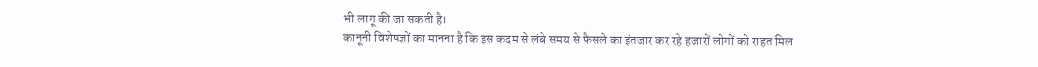भी लागू की जा सकती है।
कानूनी विशेषज्ञों का मानना है कि इस कदम से लंबे समय से फैसले का इंतजार कर रहे हजारों लोगों को राहत मिल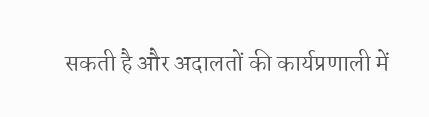सकती है और अदालतों की कार्यप्रणाली में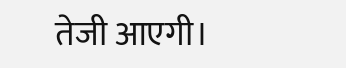तेजी आएगी।